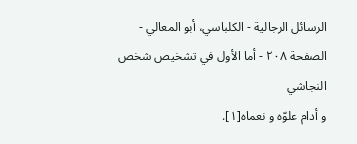الرسائل الرجالية - الكلباسي، أبو المعالي - الصفحة ٢٠٨ - أما الأول في تشخيص شخص النجاشي
و أدام علوّه و نعماه[١].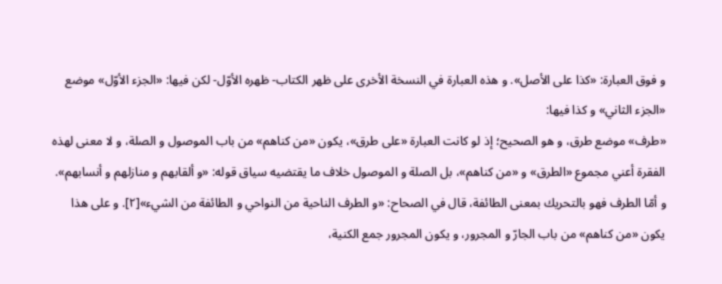و فوق العبارة: «كذا على الأصل». و هذه العبارة في النسخة الأخرى على ظهر الكتاب- ظهره الأوّل- لكن فيها: «الجزء الأوّل» موضع «الجزء الثاني» و كذا فيها:
«طرف» موضع طرق، و هو الصحيح؛ إذ لو كانت العبارة «على طرق»، يكون «من كناهم» من باب الموصول و الصلة، و لا معنى لهذه الفقرة أعني مجموع «الطرق» و «من كناهم»، بل الصلة و الموصول خلاف ما يقتضيه سياق قوله: «و ألقابهم و منازلهم و أنسابهم».
و أمّا الطرف فهو بالتحريك بمعنى الطائفة، قال في الصحاح: «و الطرف الناحية من النواحي و الطائفة من الشيء»[٢]. و على هذا يكون «من كناهم» من باب الجارّ و المجرور، و يكون المجرور جمع الكنية،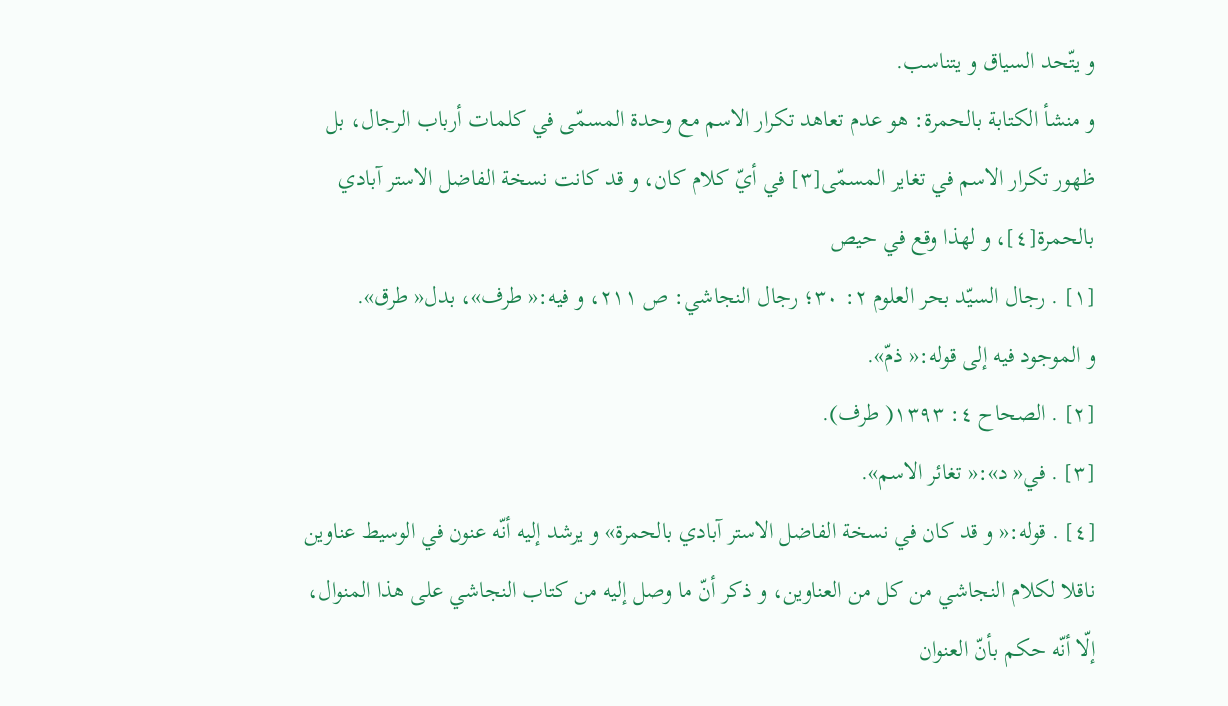و يتّحد السياق و يتناسب.
و منشأ الكتابة بالحمرة: هو عدم تعاهد تكرار الاسم مع وحدة المسمّى في كلمات أرباب الرجال، بل ظهور تكرار الاسم في تغاير المسمّى[٣] في أيّ كلام كان، و قد كانت نسخة الفاضل الاستر آبادي بالحمرة[٤]، و لهذا وقع في حيص
[١] . رجال السيّد بحر العلوم ٢: ٣٠؛ رجال النجاشي: ص ٢١١، و فيه:« طرف»، بدل« طرق».
و الموجود فيه إلى قوله:« ذمّ».
[٢] . الصحاح ٤: ١٣٩٣( طرف).
[٣] . في« د»:« تغائر الاسم».
[٤] . قوله:« و قد كان في نسخة الفاضل الاستر آبادي بالحمرة» و يرشد إليه أنّه عنون في الوسيط عناوين ناقلا لكلام النجاشي من كل من العناوين، و ذكر أنّ ما وصل إليه من كتاب النجاشي على هذا المنوال، إلّا أنّه حكم بأنّ العنوان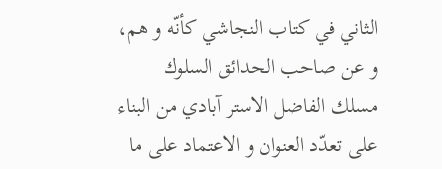الثاني في كتاب النجاشي كأنّه و هم، و عن صاحب الحدائق السلوك مسلك الفاضل الاستر آبادي من البناء على تعدّد العنوان و الاعتماد على ما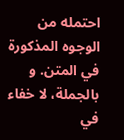احتمله من الوجوه المذكورة في المتن. و بالجملة، لا خفاء في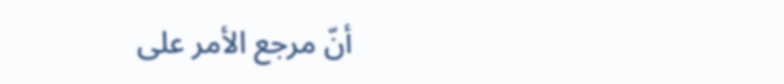أنّ مرجع الأمر على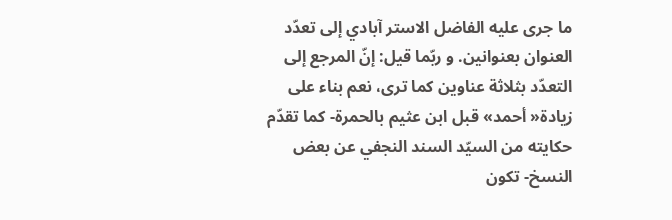ما جرى عليه الفاضل الاستر آبادي إلى تعدّد العنوان بعنوانين. و ربّما قيل: إنّ المرجع إلى التعدّد بثلاثة عناوين كما ترى، نعم بناء على زيادة« أحمد» قبل ابن عثيم بالحمرة- كما تقدّم حكايته من السيّد السند النجفي عن بعض النسخ- تكون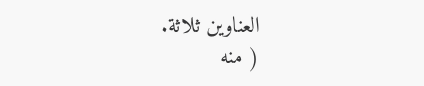العناوين ثلاثة.
( منه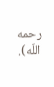رحمه اللّه).